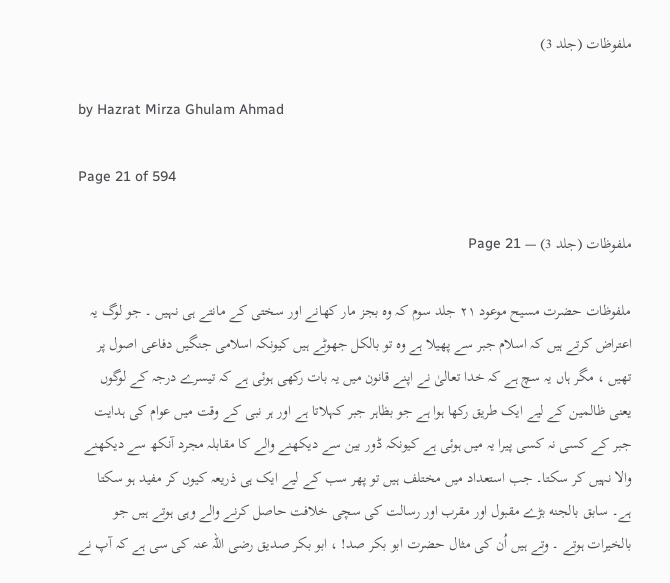ملفوظات (جلد 3)

by Hazrat Mirza Ghulam Ahmad

Page 21 of 594

ملفوظات (جلد 3) — Page 21

ملفوظات حضرت مسیح موعود ۲۱ جلد سوم کہ وہ بجز مار کھانے اور سختی کے مانتے ہی نہیں ۔ جو لوگ یہ اعتراض کرتے ہیں کہ اسلام جبر سے پھیلا ہے وہ تو بالکل جھوٹے ہیں کیونکہ اسلامی جنگیں دفاعی اصول پر تھیں ، مگر ہاں یہ سچ ہے کہ خدا تعالیٰ نے اپنے قانون میں یہ بات رکھی ہوئی ہے کہ تیسرے درجہ کے لوگوں یعنی ظالمین کے لیے ایک طریق رکھا ہوا ہے جو بظاہر جبر کہلاتا ہے اور ہر نبی کے وقت میں عوام کی ہدایت جبر کے کسی نہ کسی پیرا یہ میں ہوئی ہے کیونکہ ڈور بین سے دیکھنے والے کا مقابلہ مجرد آنکھ سے دیکھنے والا نہیں کر سکتا۔ جب استعداد میں مختلف ہیں تو پھر سب کے لیے ایک ہی ذریعہ کیوں کر مفید ہو سکتا ہے۔ سابق بالجنه بڑے مقبول اور مقرب اور رسالت کی سچی خلافت حاصل کرنے والے وہی ہوتے ہیں جو بالخیرات ہوتے ۔ وتے ہیں اُن کی مثال حضرت ابو بکر صد! ، ابو بکر صدیق رضی اللہ عنہ کی سی ہے کہ آپ نے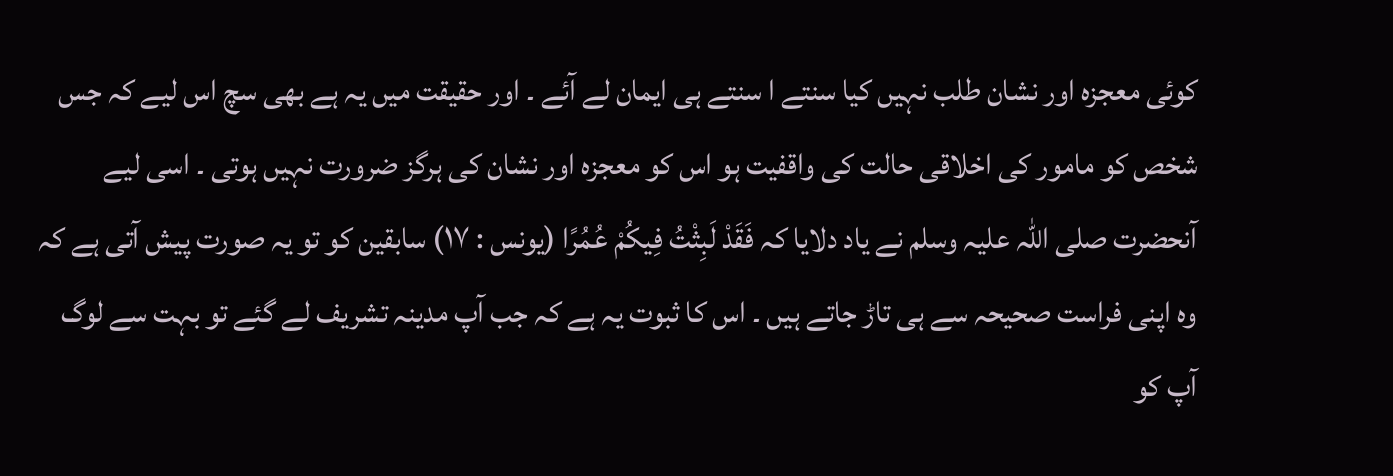کوئی معجزہ اور نشان طلب نہیں کیا سنتے ا سنتے ہی ایمان لے آئے ۔ اور حقیقت میں یہ ہے بھی سچ اس لیے کہ جس شخص کو مامور کی اخلاقی حالت کی واقفیت ہو اس کو معجزہ اور نشان کی ہرگز ضرورت نہیں ہوتی ۔ اسی لیے آنحضرت صلی اللہ علیہ وسلم نے یاد دلایا کہ فَقَدْ لَبِثْتُ فِيكُمْ عُمُرًا (یونس : ۱۷) سابقین کو تو یہ صورت پیش آتی ہے کہ وہ اپنی فراست صحیحہ سے ہی تاڑ جاتے ہیں ۔ اس کا ثبوت یہ ہے کہ جب آپ مدینہ تشریف لے گئے تو بہت سے لوگ آپ کو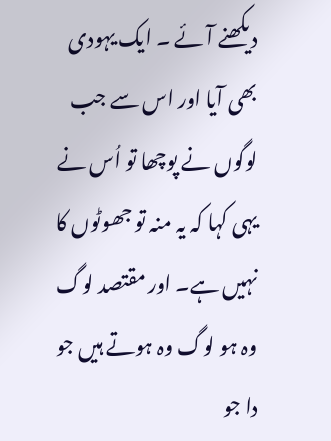دیکھنے آئے ۔ ایک یہودی بھی آیا اور اس سے جب لوگوں نے پوچھا تو اُس نے یہی کہا کہ یہ منہ تو جھوٹوں کا نہیں ہے۔ اور مقتصد لوگ وہ ہو لوگ وہ ہوتے ہیں جو دا جو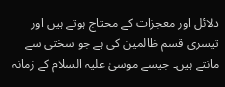دلائل اور معجزات کے محتاج ہوتے ہیں اور تیسری قسم ظالمین کی ہے جو سختی سے مانتے ہیں۔ جیسے موسیٰ علیہ السلام کے زمانہ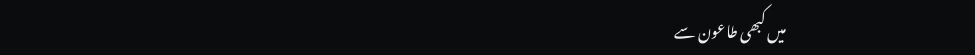میں کبھی طاعون سے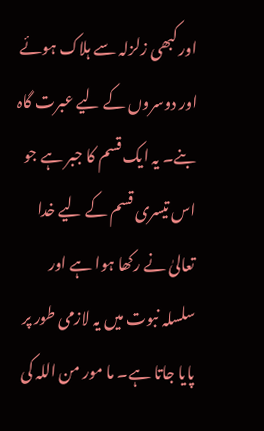اور کبھی زلزلہ سے ہلاک ہوئے اور دوسروں کے لیے عبرت گاہ بنے۔ یہ ایک قسم کا جبر ہے جو اس تیسری قسم کے لیے خدا تعالیٰ نے رکھا ہوا ہے اور سلسلہ نبوت میں یہ لازمی طور پر پایا جاتا ہے۔ ما مور من اللہ کی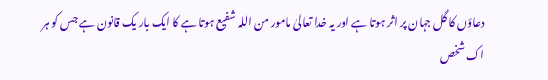دعاؤں کا گل جہان پر اثر ہوتا ہے اور یہ خدا تعالیٰ مامور من اللہ شفیع ہوتا ہے کا ایک بار یک قانون ہے جس کو ہر اک شخص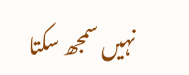نہیں سمجھ سکتا